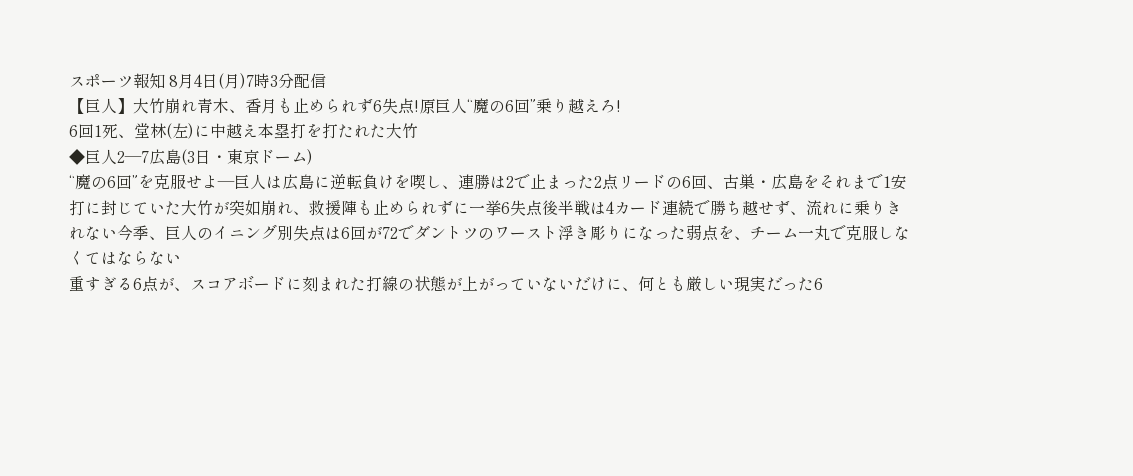スポーツ報知 8月4日(月)7時3分配信
【巨人】大竹崩れ青木、香月も止められず6失点!原巨人“魔の6回”乗り越えろ!
6回1死、堂林(左)に中越え本塁打を打たれた大竹
◆巨人2―7広島(3日・東京ドーム)
“魔の6回”を克服せよ―巨人は広島に逆転負けを喫し、連勝は2で止まった2点リードの6回、古巣・広島をそれまで1安打に封じていた大竹が突如崩れ、救援陣も止められずに一挙6失点後半戦は4カード連続で勝ち越せず、流れに乗りきれない今季、巨人のイニング別失点は6回が72でダントツのワースト浮き彫りになった弱点を、チーム一丸で克服しなくてはならない
重すぎる6点が、スコアボードに刻まれた打線の状態が上がっていないだけに、何とも厳しい現実だった6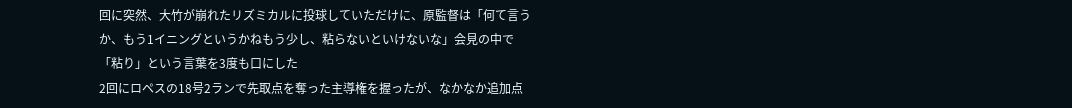回に突然、大竹が崩れたリズミカルに投球していただけに、原監督は「何て言うか、もう1イニングというかねもう少し、粘らないといけないな」会見の中で「粘り」という言葉を3度も口にした
2回にロペスの18号2ランで先取点を奪った主導権を握ったが、なかなか追加点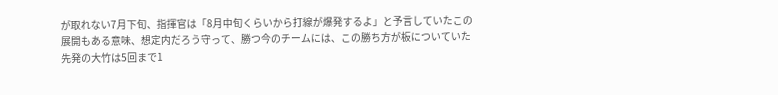が取れない7月下旬、指揮官は「8月中旬くらいから打線が爆発するよ」と予言していたこの展開もある意味、想定内だろう守って、勝つ今のチームには、この勝ち方が板についていた先発の大竹は5回まで1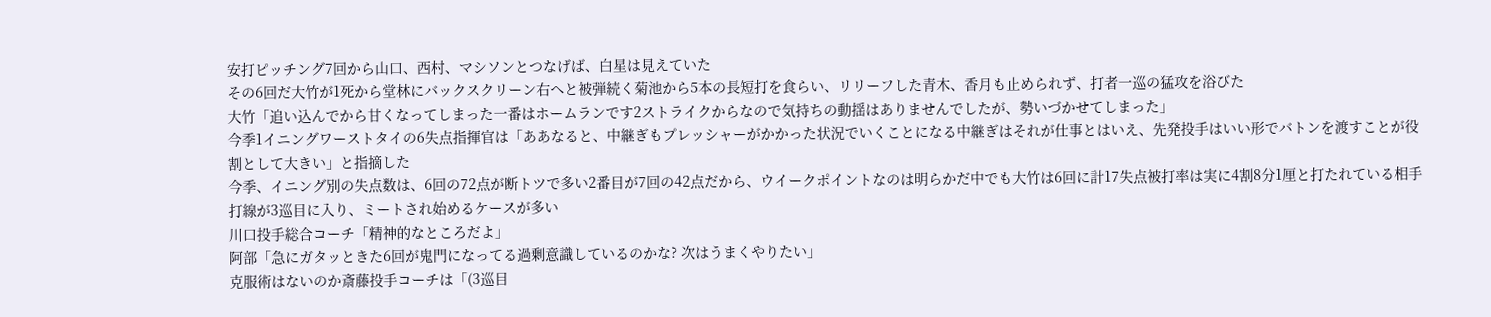安打ピッチング7回から山口、西村、マシソンとつなげば、白星は見えていた
その6回だ大竹が1死から堂林にバックスクリーン右へと被弾続く菊池から5本の長短打を食らい、リリーフした青木、香月も止められず、打者一巡の猛攻を浴びた
大竹「追い込んでから甘くなってしまった一番はホームランです2ストライクからなので気持ちの動揺はありませんでしたが、勢いづかせてしまった」
今季1イニングワーストタイの6失点指揮官は「ああなると、中継ぎもプレッシャーがかかった状況でいくことになる中継ぎはそれが仕事とはいえ、先発投手はいい形でバトンを渡すことが役割として大きい」と指摘した
今季、イニング別の失点数は、6回の72点が断トツで多い2番目が7回の42点だから、ウイークポイントなのは明らかだ中でも大竹は6回に計17失点被打率は実に4割8分1厘と打たれている相手打線が3巡目に入り、ミートされ始めるケースが多い
川口投手総合コーチ「精神的なところだよ」
阿部「急にガタッときた6回が鬼門になってる過剰意識しているのかな? 次はうまくやりたい」
克服術はないのか斎藤投手コーチは「(3巡目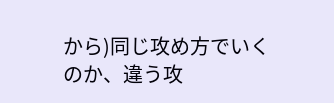から)同じ攻め方でいくのか、違う攻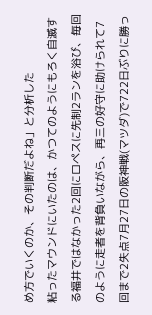め方でいくのか、その判断だよね」と分析した
粘ったマウンドにいたのは、かつてのようにもろく自滅する福井ではなかった2回にロペスに先制2ランを浴び、毎回のように走者を背負いながら、再三の好守に助けられて7回まで2失点7月27日の阪神戦(マツダ)で722日ぶりに勝っ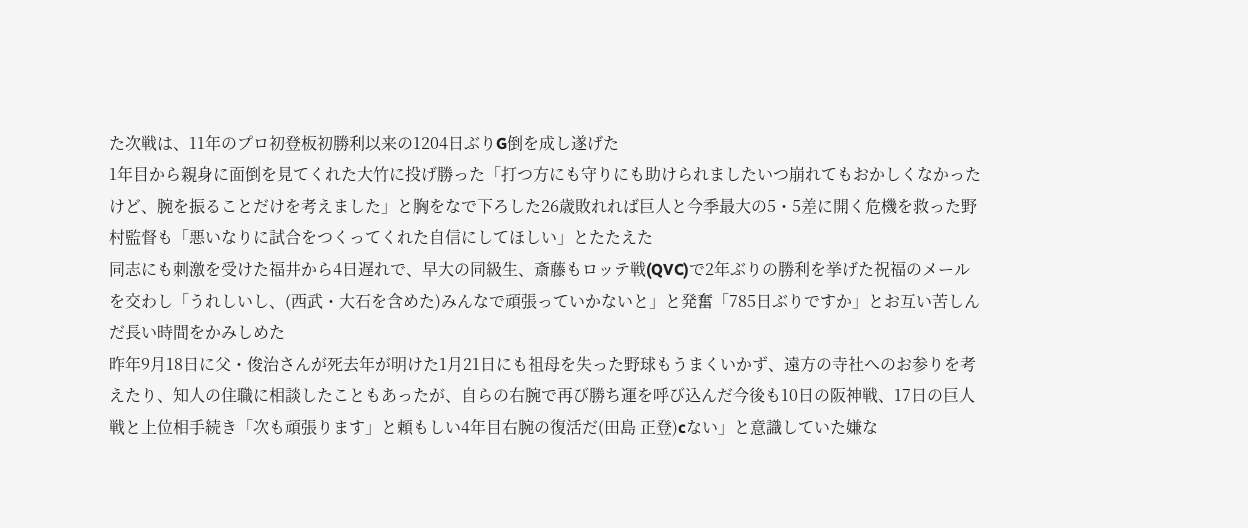た次戦は、11年のプロ初登板初勝利以来の1204日ぶりG倒を成し遂げた
1年目から親身に面倒を見てくれた大竹に投げ勝った「打つ方にも守りにも助けられましたいつ崩れてもおかしくなかったけど、腕を振ることだけを考えました」と胸をなで下ろした26歳敗れれば巨人と今季最大の5・5差に開く危機を救った野村監督も「悪いなりに試合をつくってくれた自信にしてほしい」とたたえた
同志にも刺激を受けた福井から4日遅れで、早大の同級生、斎藤もロッテ戦(QVC)で2年ぶりの勝利を挙げた祝福のメールを交わし「うれしいし、(西武・大石を含めた)みんなで頑張っていかないと」と発奮「785日ぶりですか」とお互い苦しんだ長い時間をかみしめた
昨年9月18日に父・俊治さんが死去年が明けた1月21日にも祖母を失った野球もうまくいかず、遠方の寺社へのお参りを考えたり、知人の住職に相談したこともあったが、自らの右腕で再び勝ち運を呼び込んだ今後も10日の阪神戦、17日の巨人戦と上位相手続き「次も頑張ります」と頼もしい4年目右腕の復活だ(田島 正登)cない」と意識していた嫌な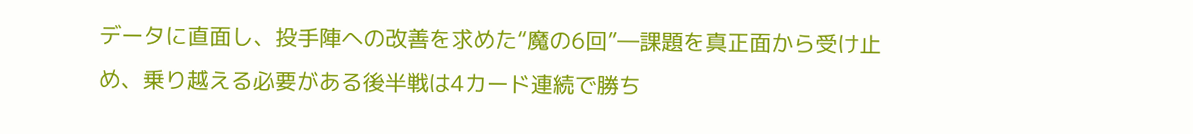データに直面し、投手陣への改善を求めた“魔の6回”―課題を真正面から受け止め、乗り越える必要がある後半戦は4カード連続で勝ち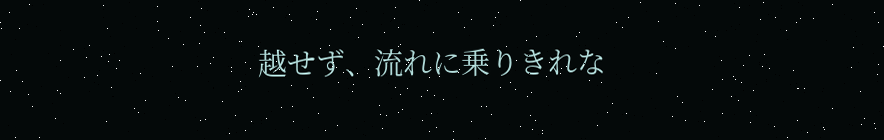越せず、流れに乗りきれな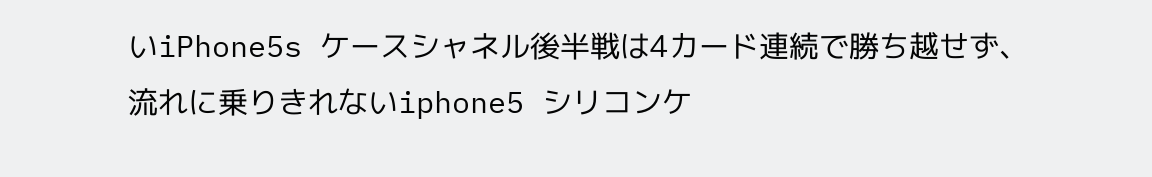いiPhone5s ケースシャネル後半戦は4カード連続で勝ち越せず、流れに乗りきれないiphone5 シリコンケ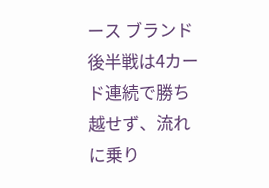ース ブランド後半戦は4カード連続で勝ち越せず、流れに乗り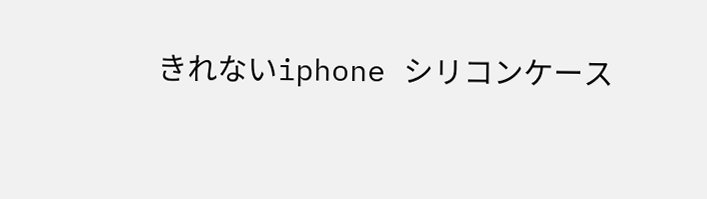きれないiphone シリコンケース